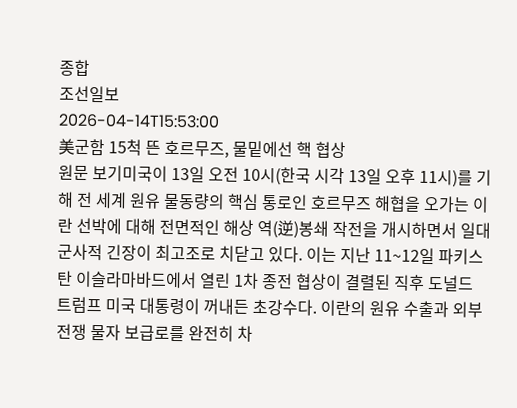종합
조선일보
2026-04-14T15:53:00
美군함 15척 뜬 호르무즈, 물밑에선 핵 협상
원문 보기미국이 13일 오전 10시(한국 시각 13일 오후 11시)를 기해 전 세계 원유 물동량의 핵심 통로인 호르무즈 해협을 오가는 이란 선박에 대해 전면적인 해상 역(逆)봉쇄 작전을 개시하면서 일대 군사적 긴장이 최고조로 치닫고 있다. 이는 지난 11~12일 파키스탄 이슬라마바드에서 열린 1차 종전 협상이 결렬된 직후 도널드 트럼프 미국 대통령이 꺼내든 초강수다. 이란의 원유 수출과 외부 전쟁 물자 보급로를 완전히 차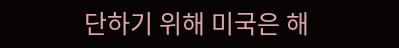단하기 위해 미국은 해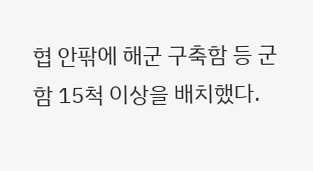협 안팎에 해군 구축함 등 군함 15척 이상을 배치했다.